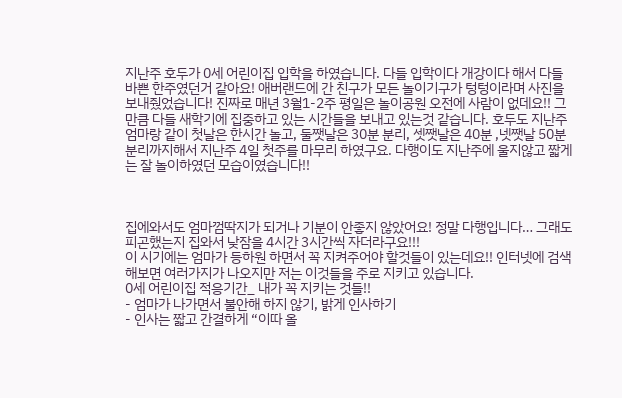지난주 호두가 0세 어린이집 입학을 하였습니다. 다들 입학이다 개강이다 해서 다들 바쁜 한주였던거 같아요! 애버랜드에 간 친구가 모든 놀이기구가 텅텅이라며 사진을 보내줬었습니다! 진짜로 매년 3월1-2주 평일은 놀이공원 오전에 사람이 없데요!! 그만큼 다들 새학기에 집중하고 있는 시간들을 보내고 있는것 같습니다. 호두도 지난주 엄마랑 같이 첫날은 한시간 놀고, 둘쨋날은 30분 분리, 셋쨋날은 40분 ,넷쨋날 50분 분리까지해서 지난주 4일 첫주를 마무리 하였구요. 다행이도 지난주에 울지않고 짧게는 잘 놀이하였던 모습이였습니다!!



집에와서도 엄마껌딱지가 되거나 기분이 안좋지 않았어요! 정말 다행입니다… 그래도 피곤했는지 집와서 낮잠을 4시간 3시간씩 자더라구요!!!
이 시기에는 엄마가 등하원 하면서 꼭 지켜주어야 할것들이 있는데요!! 인터넷에 검색해보면 여러가지가 나오지만 저는 이것들을 주로 지키고 있습니다.
0세 어린이집 적응기간_ 내가 꼭 지키는 것들!!
- 엄마가 나가면서 불안해 하지 않기, 밝게 인사하기
- 인사는 짧고 간결하게 “이따 올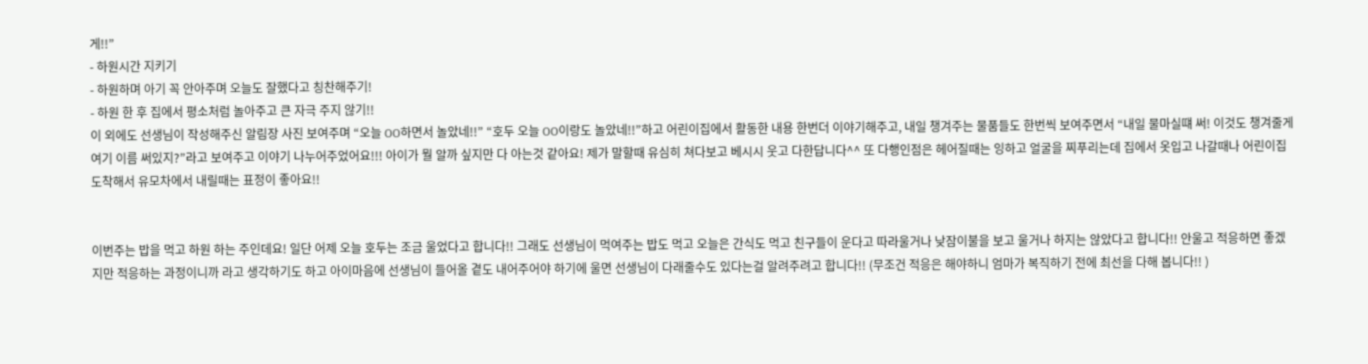게!!”
- 하원시간 지키기
- 하원하며 아기 꼭 안아주며 오늘도 잘했다고 칭찬해주기!
- 하원 한 후 집에서 평소처럼 놀아주고 큰 자극 주지 않기!!
이 외에도 선생님이 작성해주신 알림장 사진 보여주며 “오늘 OO하면서 놀았네!!” “호두 오늘 OO이랑도 놀았네!!”하고 어린이집에서 활동한 내용 한번더 이야기해주고, 내일 챙겨주는 물품들도 한번씩 보여주면서 “내일 물마실떄 써! 이것도 챙겨줄게 여기 이름 써있지?”라고 보여주고 이야기 나누어주었어요!!! 아이가 뭘 알까 싶지만 다 아는것 같아요! 제가 말할때 유심히 쳐다보고 베시시 웃고 다한답니다^^ 또 다행인점은 헤어질때는 잉하고 얼굴을 찌푸리는데 집에서 옷입고 나갈때나 어린이집 도착해서 유모차에서 내릴때는 표정이 좋아요!!


이번주는 밥을 먹고 하원 하는 주인데요! 일단 어제 오늘 호두는 조금 울었다고 합니다!! 그래도 선생님이 먹여주는 밥도 먹고 오늘은 간식도 먹고 친구들이 운다고 따라울거나 낮잠이불을 보고 울거나 하지는 않았다고 합니다!! 안울고 적응하면 좋겠지만 적응하는 과정이니까 라고 생각하기도 하고 아이마음에 선생님이 들어올 곁도 내어주어야 하기에 울면 선생님이 다래줄수도 있다는걸 알려주려고 합니다!! (무조건 적응은 해야하니 엄마가 복직하기 전에 최선을 다해 봅니다!! )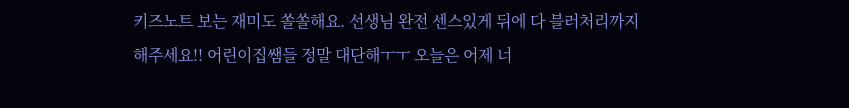키즈노트 보는 재미도 쏠쏠해요. 선생님 완전 센스있게 뒤에 다 블러처리까지 해주세요!! 어린이집쌤들 정말 대단해ㅜㅜ 오늘은 어제 너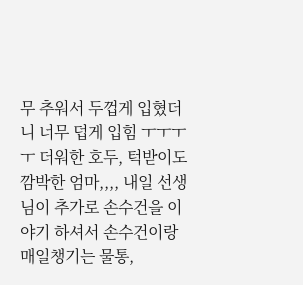무 추워서 두껍게 입혔더니 너무 덥게 입힘 ㅜㅜㅜㅜ 더워한 호두, 턱받이도 깜박한 엄마,,,, 내일 선생님이 추가로 손수건을 이야기 하셔서 손수건이랑 매일챙기는 물통,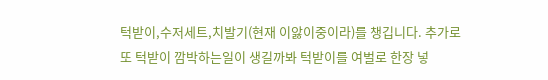턱받이,수저세트,치발기(현재 이앓이중이라)를 챙깁니다. 추가로 또 턱받이 깜박하는일이 생길까봐 턱받이를 여벌로 한장 넣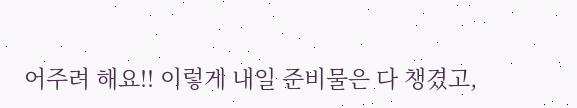어주려 해요!! 이렇게 내일 준비물은 다 챙겼고,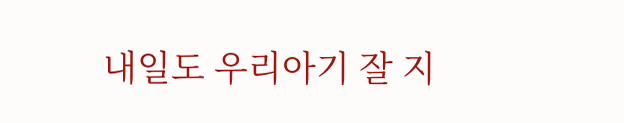내일도 우리아기 잘 지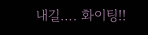내길…. 화이팅!!